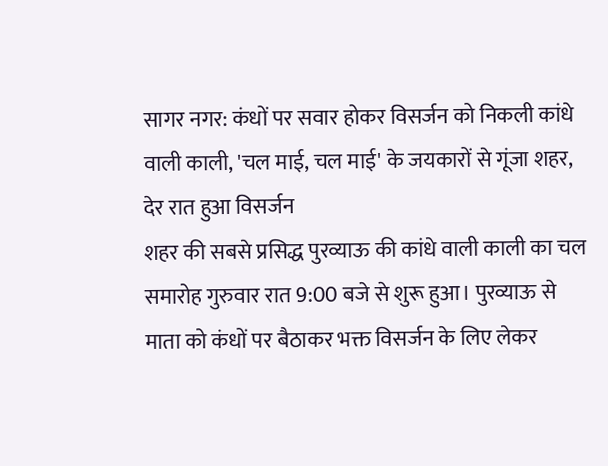सागर नगर: कंधों पर सवार होकर विसर्जन को निकली कांधे वाली काली, 'चल माई, चल माई' के जयकारों से गूंजा शहर, देर रात हुआ विसर्जन
शहर की सबसे प्रसिद्ध पुरव्याऊ की कांधे वाली काली का चल समारोह गुरुवार रात 9:00 बजे से शुरू हुआ। पुरव्याऊ से माता को कंधों पर बैठाकर भक्त विसर्जन के लिए लेकर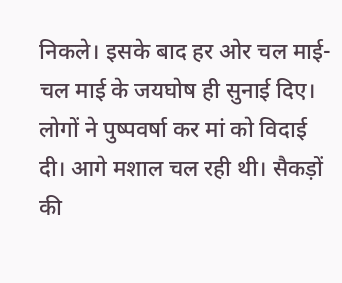निकले। इसके बाद हर ओर चल माई-चल माई के जयघोष ही सुनाई दिए। लोगों ने पुष्पवर्षा कर मां को विदाई दी। आगे मशाल चल रही थी। सैकड़ों की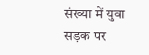संख्या में युवा सड़क पर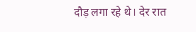दौड़ लगा रहे थे। देर रात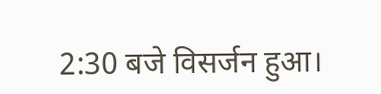2:30 बजे विसर्जन हुआ।